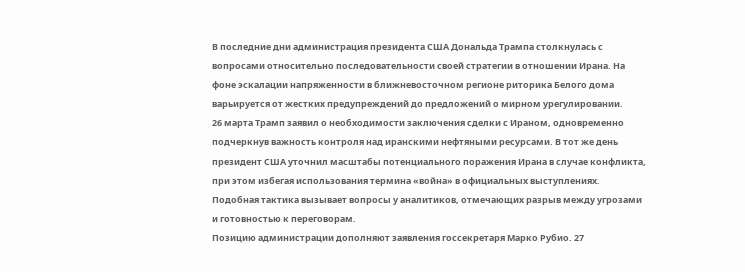В последние дни администрация президента США Дональда Трампа столкнулась с вопросами относительно последовательности своей стратегии в отношении Ирана. На фоне эскалации напряженности в ближневосточном регионе риторика Белого дома варьируется от жестких предупреждений до предложений о мирном урегулировании.
26 марта Трамп заявил о необходимости заключения сделки с Ираном, одновременно подчеркнув важность контроля над иранскими нефтяными ресурсами. В тот же день президент США уточнил масштабы потенциального поражения Ирана в случае конфликта, при этом избегая использования термина «война» в официальных выступлениях. Подобная тактика вызывает вопросы у аналитиков, отмечающих разрыв между угрозами и готовностью к переговорам.
Позицию администрации дополняют заявления госсекретаря Марко Рубио. 27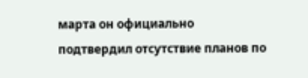марта он официально подтвердил отсутствие планов по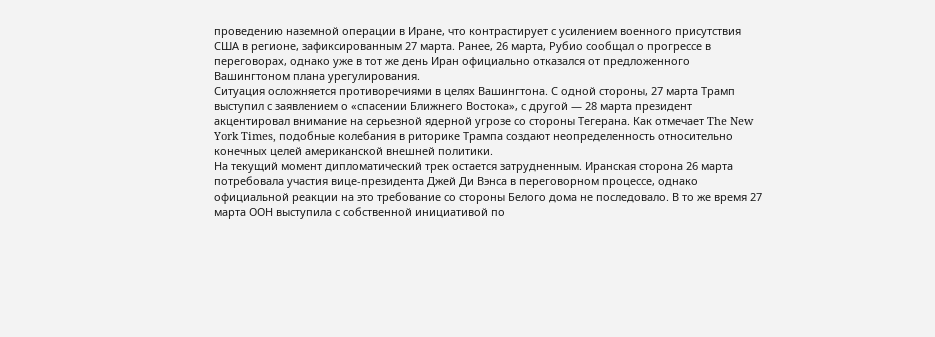проведению наземной операции в Иране, что контрастирует с усилением военного присутствия США в регионе, зафиксированным 27 марта. Ранее, 26 марта, Рубио сообщал о прогрессе в переговорах, однако уже в тот же день Иран официально отказался от предложенного Вашингтоном плана урегулирования.
Ситуация осложняется противоречиями в целях Вашингтона. С одной стороны, 27 марта Трамп выступил с заявлением о «спасении Ближнего Востока», с другой — 28 марта президент акцентировал внимание на серьезной ядерной угрозе со стороны Тегерана. Как отмечает The New York Times, подобные колебания в риторике Трампа создают неопределенность относительно конечных целей американской внешней политики.
На текущий момент дипломатический трек остается затрудненным. Иранская сторона 26 марта потребовала участия вице-президента Джей Ди Вэнса в переговорном процессе, однако официальной реакции на это требование со стороны Белого дома не последовало. В то же время 27 марта ООН выступила с собственной инициативой по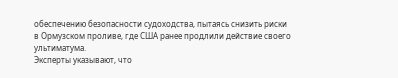обеспечению безопасности судоходства, пытаясь снизить риски в Ормузском проливе, где США ранее продлили действие своего ультиматума.
Эксперты указывают, что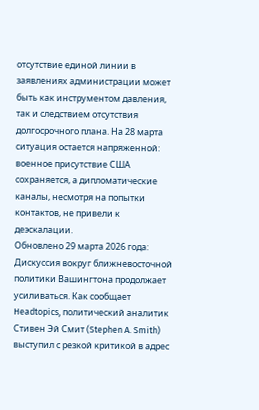отсутствие единой линии в заявлениях администрации может быть как инструментом давления, так и следствием отсутствия долгосрочного плана. На 28 марта ситуация остается напряженной: военное присутствие США сохраняется, а дипломатические каналы, несмотря на попытки контактов, не привели к деэскалации.
Обновлено 29 марта 2026 года: Дискуссия вокруг ближневосточной политики Вашингтона продолжает усиливаться. Как сообщает Headtopics, политический аналитик Стивен Эй Смит (Stephen A. Smith) выступил с резкой критикой в адрес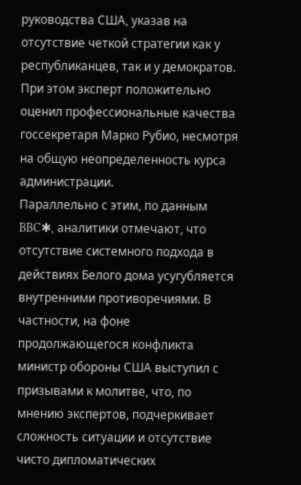руководства США, указав на отсутствие четкой стратегии как у республиканцев, так и у демократов. При этом эксперт положительно оценил профессиональные качества госсекретаря Марко Рубио, несмотря на общую неопределенность курса администрации.
Параллельно с этим, по данным BBC✱, аналитики отмечают, что отсутствие системного подхода в действиях Белого дома усугубляется внутренними противоречиями. В частности, на фоне продолжающегося конфликта министр обороны США выступил с призывами к молитве, что, по мнению экспертов, подчеркивает сложность ситуации и отсутствие чисто дипломатических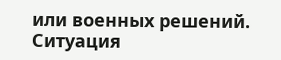или военных решений. Ситуация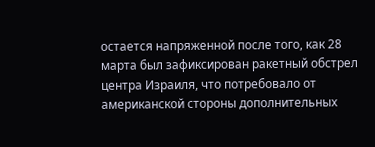остается напряженной после того, как 28 марта был зафиксирован ракетный обстрел центра Израиля, что потребовало от американской стороны дополнительных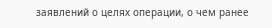заявлений о целях операции, о чем ранее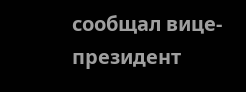сообщал вице-президент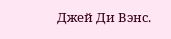Джей Ди Вэнс.